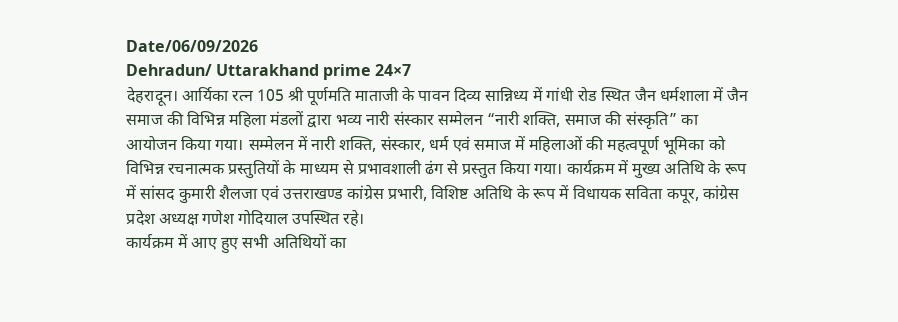Date/06/09/2026
Dehradun/ Uttarakhand prime 24×7
देहरादून। आर्यिका रत्न 105 श्री पूर्णमति माताजी के पावन दिव्य सान्निध्य में गांधी रोड स्थित जैन धर्मशाला में जैन समाज की विभिन्न महिला मंडलों द्वारा भव्य नारी संस्कार सम्मेलन “नारी शक्ति, समाज की संस्कृति” का आयोजन किया गया। सम्मेलन में नारी शक्ति, संस्कार, धर्म एवं समाज में महिलाओं की महत्वपूर्ण भूमिका को विभिन्न रचनात्मक प्रस्तुतियों के माध्यम से प्रभावशाली ढंग से प्रस्तुत किया गया। कार्यक्रम में मुख्य अतिथि के रूप में सांसद कुमारी शैलजा एवं उत्तराखण्ड कांग्रेस प्रभारी, विशिष्ट अतिथि के रूप में विधायक सविता कपूर, कांग्रेस प्रदेश अध्यक्ष गणेश गोदियाल उपस्थित रहे।
कार्यक्रम में आए हुए सभी अतिथियों का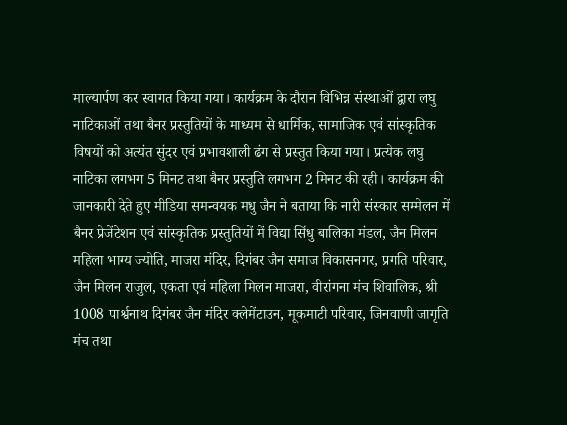माल्यार्पण कर स्वागत किया गया। कार्यक्रम के दौरान विभिन्न संस्थाओं द्वारा लघु नाटिकाओं तथा बैनर प्रस्तुतियों के माध्यम से धार्मिक, सामाजिक एवं सांस्कृतिक विषयों को अत्यंत सुंदर एवं प्रभावशाली ढंग से प्रस्तुत किया गया। प्रत्येक लघु नाटिका लगभग 5 मिनट तथा बैनर प्रस्तुति लगभग 2 मिनट की रही। कार्यक्रम की जानकारी देते हुए मीडिया समन्वयक मधु जैन ने बताया कि नारी संस्कार सम्मेलन में बैनर प्रेजेंटेशन एवं सांस्कृतिक प्रस्तुतियों में विद्या सिंधु बालिका मंडल, जैन मिलन महिला भाग्य ज्योति, माजरा मंदिर, दिगंबर जैन समाज विकासनगर, प्रगति परिवार, जैन मिलन राजुल, एकता एवं महिला मिलन माजरा, वीरांगना मंच शिवालिक, श्री 1008 पार्श्वनाथ दिगंबर जैन मंदिर क्लेमेंटाउन, मूकमाटी परिवार, जिनवाणी जागृति मंच तथा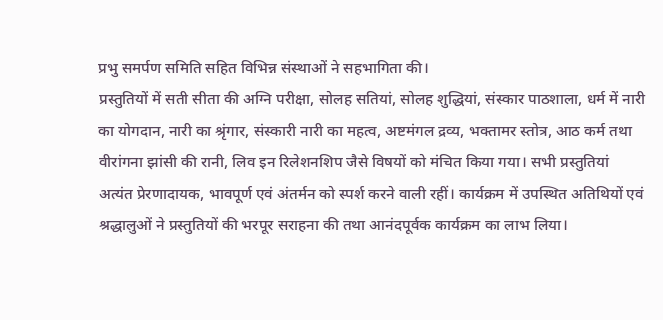प्रभु समर्पण समिति सहित विभिन्न संस्थाओं ने सहभागिता की।
प्रस्तुतियों में सती सीता की अग्नि परीक्षा, सोलह सतियां, सोलह शुद्धियां, संस्कार पाठशाला, धर्म में नारी का योगदान, नारी का श्रृंगार, संस्कारी नारी का महत्व, अष्टमंगल द्रव्य, भक्तामर स्तोत्र, आठ कर्म तथा वीरांगना झांसी की रानी, लिव इन रिलेशनशिप जैसे विषयों को मंचित किया गया। सभी प्रस्तुतियां अत्यंत प्रेरणादायक, भावपूर्ण एवं अंतर्मन को स्पर्श करने वाली रहीं। कार्यक्रम में उपस्थित अतिथियों एवं श्रद्धालुओं ने प्रस्तुतियों की भरपूर सराहना की तथा आनंदपूर्वक कार्यक्रम का लाभ लिया।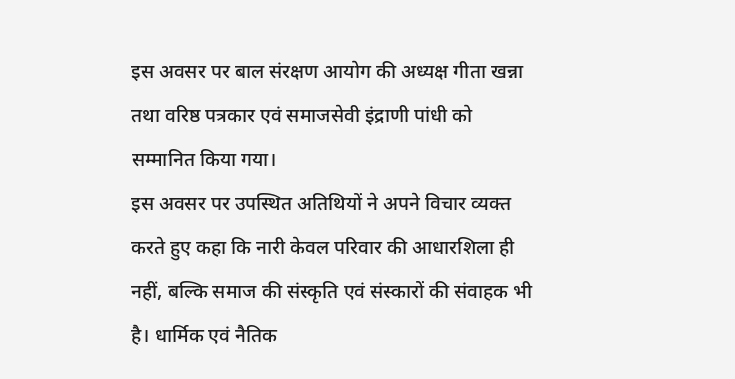इस अवसर पर बाल संरक्षण आयोग की अध्यक्ष गीता खन्ना तथा वरिष्ठ पत्रकार एवं समाजसेवी इंद्राणी पांधी को सम्मानित किया गया।
इस अवसर पर उपस्थित अतिथियों ने अपने विचार व्यक्त करते हुए कहा कि नारी केवल परिवार की आधारशिला ही नहीं, बल्कि समाज की संस्कृति एवं संस्कारों की संवाहक भी है। धार्मिक एवं नैतिक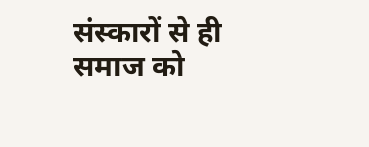संस्कारों से ही समाज को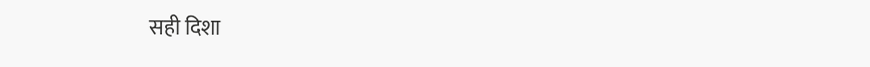सही दिशा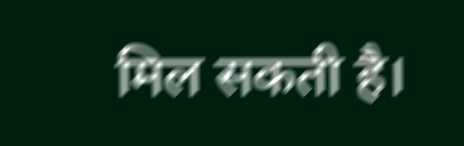मिल सकती है।